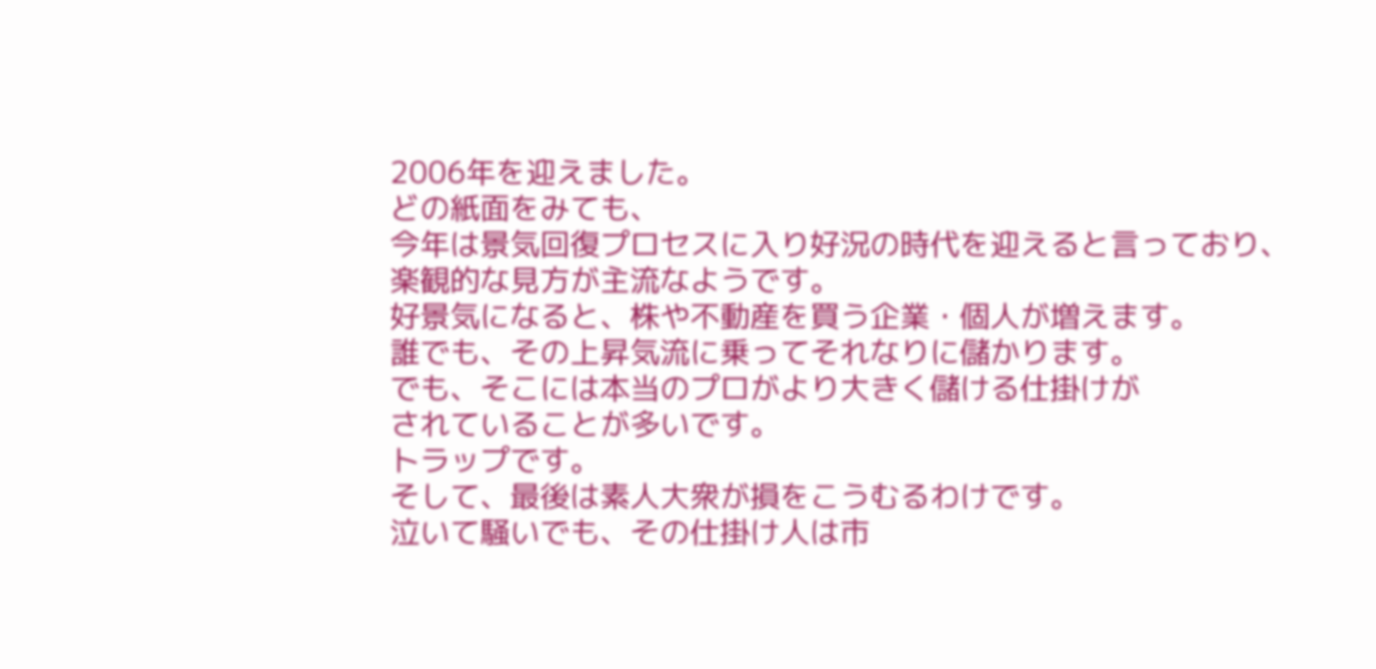2006年を迎えました。
どの紙面をみても、
今年は景気回復プロセスに入り好況の時代を迎えると言っており、
楽観的な見方が主流なようです。
好景気になると、株や不動産を買う企業・個人が増えます。
誰でも、その上昇気流に乗ってそれなりに儲かります。
でも、そこには本当のプロがより大きく儲ける仕掛けが
されていることが多いです。
トラップです。
そして、最後は素人大衆が損をこうむるわけです。
泣いて騒いでも、その仕掛け人は市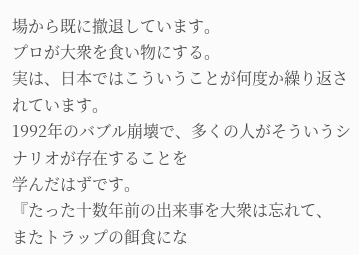場から既に撤退しています。
プロが大衆を食い物にする。
実は、日本ではこういうことが何度か繰り返されています。
1992年のバブル崩壊で、多くの人がそういうシナリオが存在することを
学んだはずです。
『たった十数年前の出来事を大衆は忘れて、
またトラップの餌食にな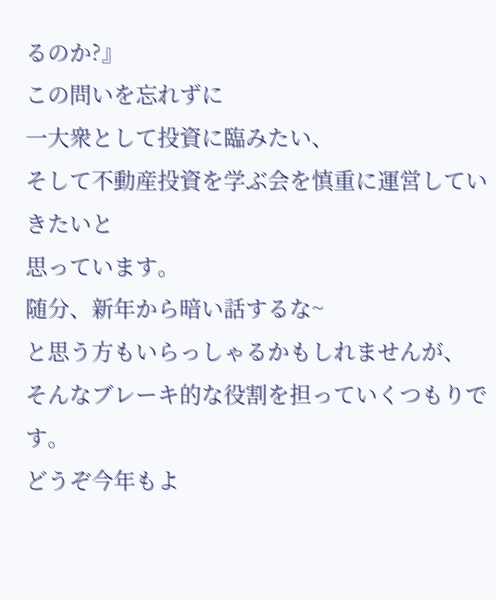るのか?』
この問いを忘れずに
一大衆として投資に臨みたい、
そして不動産投資を学ぶ会を慎重に運営していきたいと
思っています。
随分、新年から暗い話するな~
と思う方もいらっしゃるかもしれませんが、
そんなブレーキ的な役割を担っていくつもりです。
どうぞ今年もよ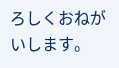ろしくおねがいします。